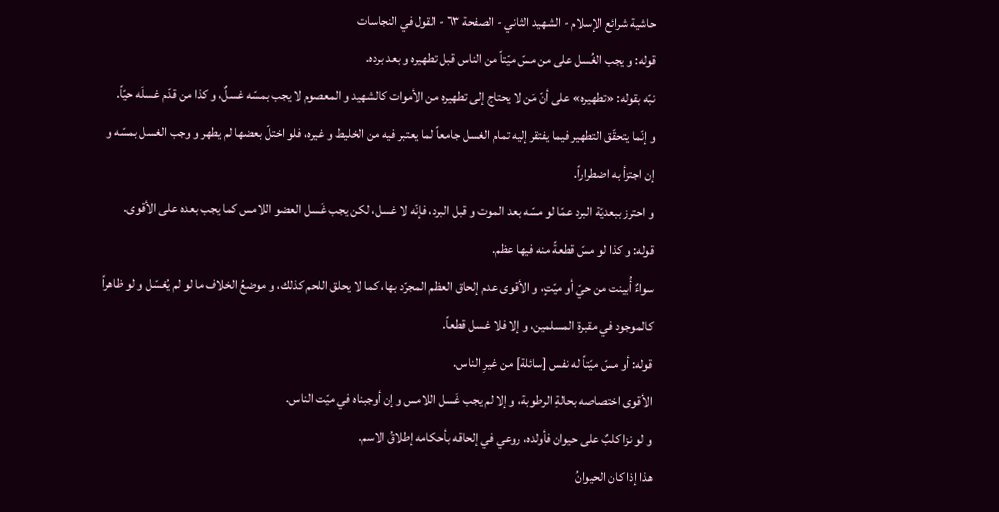حاشية شرائع الإسلام - الشهيد الثاني - الصفحة ٦٣ - القول في النجاسات
قوله: و يجب الغُسل على من مسّ ميّتاً من الناس قبل تطهيره و بعد برده.
نبّه بقوله: «تطهيره» على أنّ مَن لا يحتاج إلى تطهيره من الأموات كالشهيد و المعصوم لا يجب بمسّه غسلٌ، و كذا من قدّم غسلَه حيّاً.
و إنّما يتحقّق التطهير فيما يفتقر إليه تمام الغسل جامعاً لما يعتبر فيه من الخليط و غيره، فلو اختلّ بعضها لم يطهر و وجب الغسل بمسّه و إن اجتزأ به اضطراراً.
و احترز ببعديّة البرد عمّا لو مسّه بعد الموت و قبل البرد، فإنّه لا غسل، لكن يجب غَسل العضو اللامس كما يجب بعده على الأقوى.
قوله: و كذا لو مسّ قطعةً منه فيها عظم.
سواءٌ أُبينت من حيّ أو ميّتٍ، و الأقوى عدم إلحاق العظم المجرّد بها، كما لا يحلق اللحم كذلك، و موضعُ الخلاف ما لو لم يُغسّل و لو ظاهراً كالموجود في مقبرة المسلمين، و إلا فلا غسل قطعاً.
قوله: أو مسّ ميّتاً له نفس [سائلة] من غيرِ الناس.
الأقوى اختصاصه بحالةِ الرطوبة، و إلا لم يجب غَسل اللامس و إن أوجبناه في ميّت الناس.
و لو نزا كلبٌ على حيوان فأولده، روعي في إلحاقه بأحكامه إطلاقُ الاسم.
هذا إذا كان الحيوانُ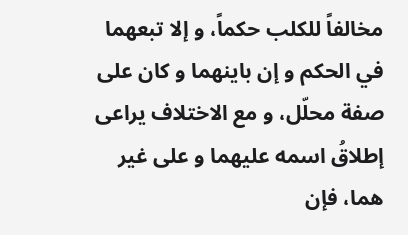مخالفاً للكلب حكماً، و إلا تبعهما في الحكم و إن باينهما و كان على صفة محلّل، و مع الاختلاف يراعى إطلاقُ اسمه عليهما و على غير هما، فإن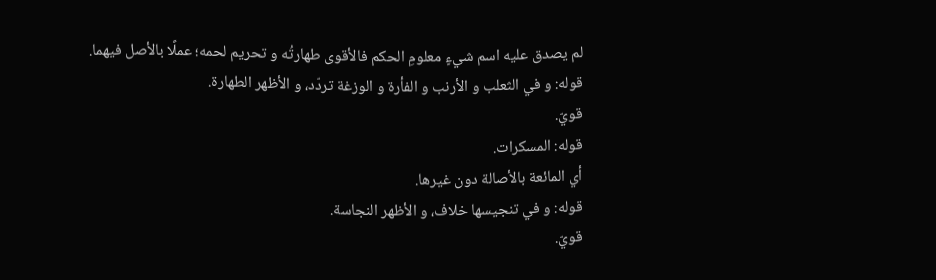لم يصدق عليه اسم شيءٍ معلومِ الحكم فالأقوى طهارتُه و تحريم لحمه؛ عملًا بالأصل فيهما.
قوله: و في الثعلب و الأرنب و الفأرة و الوزغة تردّد، و الأظهر الطهارة.
قويّ.
قوله: المسكرات.
أي المائعة بالأصالة دون غيرها.
قوله: و في تنجيسها خلاف، و الأظهر النجاسة.
قويّ.